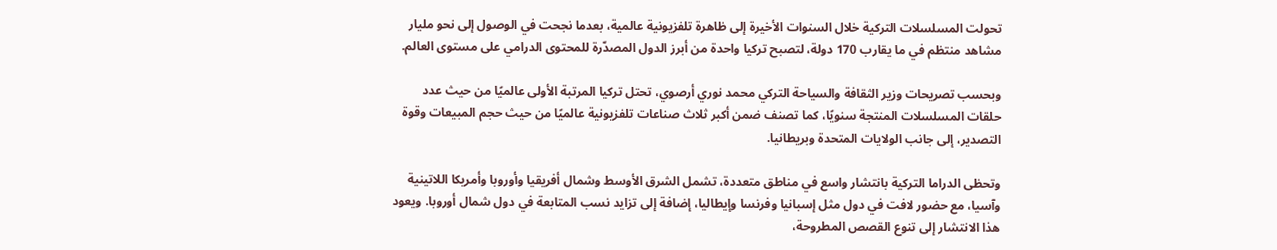تحولت المسلسلات التركية خلال السنوات الأخيرة إلى ظاهرة تلفزيونية عالمية، بعدما نجحت في الوصول إلى نحو مليار مشاهد منتظم في ما يقارب 170 دولة، لتصبح تركيا واحدة من أبرز الدول المصدّرة للمحتوى الدرامي على مستوى العالم.

وبحسب تصريحات وزير الثقافة والسياحة التركي محمد نوري أرصوي، تحتل تركيا المرتبة الأولى عالميًا من حيث عدد حلقات المسلسلات المنتجة سنويًا، كما تصنف ضمن أكبر ثلاث صناعات تلفزيونية عالميًا من حيث حجم المبيعات وقوة التصدير، إلى جانب الولايات المتحدة وبريطانيا.

وتحظى الدراما التركية بانتشار واسع في مناطق متعددة، تشمل الشرق الأوسط وشمال أفريقيا وأوروبا وأمريكا اللاتينية وآسيا، مع حضور لافت في دول مثل إسبانيا وفرنسا وإيطاليا، إضافة إلى تزايد نسب المتابعة في دول شمال أوروبا. ويعود هذا الانتشار إلى تنوع القصص المطروحة،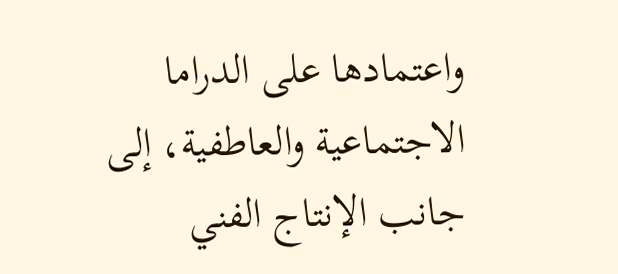واعتمادها على الدراما الاجتماعية والعاطفية، إلى جانب الإنتاج الفني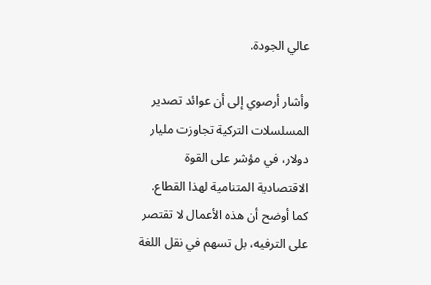عالي الجودة.

وأشار أرصوي إلى أن عوائد تصدير المسلسلات التركية تجاوزت مليار دولار، في مؤشر على القوة الاقتصادية المتنامية لهذا القطاع. كما أوضح أن هذه الأعمال لا تقتصر على الترفيه، بل تسهم في نقل اللغة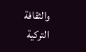والثقافة التركية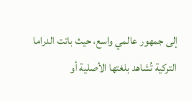إلى جمهور عالمي واسع، حيث باتت الدراما التركية تُشاهد بلغتها الأصلية أو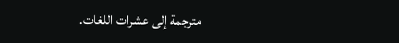مترجمة إلى عشرات اللغات.